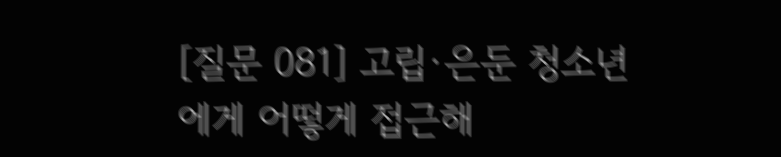[질문 081] 고립·은둔 청소년에게 어떻게 접근해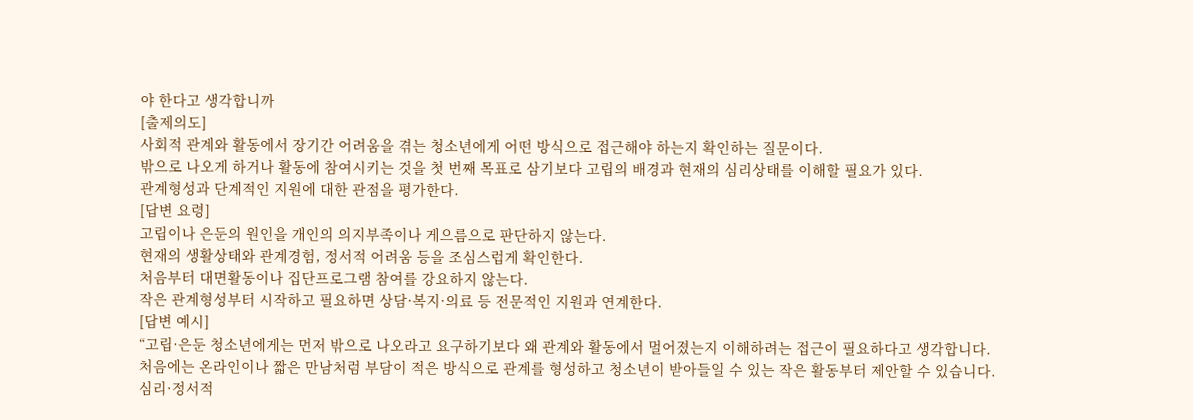야 한다고 생각합니까
[출제의도]
사회적 관계와 활동에서 장기간 어려움을 겪는 청소년에게 어떤 방식으로 접근해야 하는지 확인하는 질문이다.
밖으로 나오게 하거나 활동에 참여시키는 것을 첫 번째 목표로 삼기보다 고립의 배경과 현재의 심리상태를 이해할 필요가 있다.
관계형성과 단계적인 지원에 대한 관점을 평가한다.
[답변 요령]
고립이나 은둔의 원인을 개인의 의지부족이나 게으름으로 판단하지 않는다.
현재의 생활상태와 관계경험, 정서적 어려움 등을 조심스럽게 확인한다.
처음부터 대면활동이나 집단프로그램 참여를 강요하지 않는다.
작은 관계형성부터 시작하고 필요하면 상담·복지·의료 등 전문적인 지원과 연계한다.
[답변 예시]
“고립·은둔 청소년에게는 먼저 밖으로 나오라고 요구하기보다 왜 관계와 활동에서 멀어졌는지 이해하려는 접근이 필요하다고 생각합니다.
처음에는 온라인이나 짧은 만남처럼 부담이 적은 방식으로 관계를 형성하고 청소년이 받아들일 수 있는 작은 활동부터 제안할 수 있습니다.
심리·정서적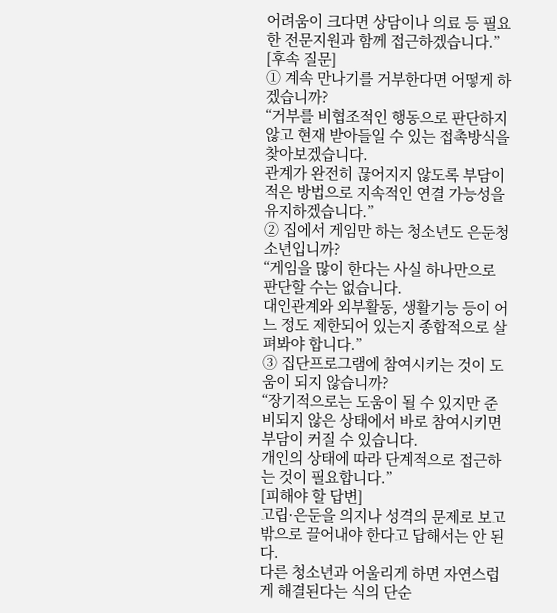어려움이 크다면 상담이나 의료 등 필요한 전문지원과 함께 접근하겠습니다.”
[후속 질문]
① 계속 만나기를 거부한다면 어떻게 하겠습니까?
“거부를 비협조적인 행동으로 판단하지 않고 현재 받아들일 수 있는 접촉방식을 찾아보겠습니다.
관계가 완전히 끊어지지 않도록 부담이 적은 방법으로 지속적인 연결 가능성을 유지하겠습니다.”
② 집에서 게임만 하는 청소년도 은둔청소년입니까?
“게임을 많이 한다는 사실 하나만으로 판단할 수는 없습니다.
대인관계와 외부활동, 생활기능 등이 어느 정도 제한되어 있는지 종합적으로 살펴봐야 합니다.”
③ 집단프로그램에 참여시키는 것이 도움이 되지 않습니까?
“장기적으로는 도움이 될 수 있지만 준비되지 않은 상태에서 바로 참여시키면 부담이 커질 수 있습니다.
개인의 상태에 따라 단계적으로 접근하는 것이 필요합니다.”
[피해야 할 답변]
고립·은둔을 의지나 성격의 문제로 보고 밖으로 끌어내야 한다고 답해서는 안 된다.
다른 청소년과 어울리게 하면 자연스럽게 해결된다는 식의 단순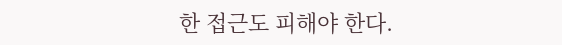한 접근도 피해야 한다.